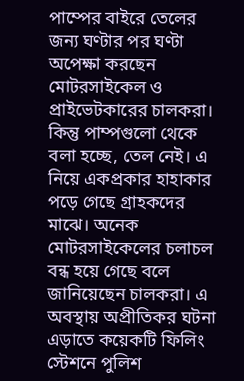পাম্পের বাইরে তেলের জন্য ঘণ্টার পর ঘণ্টা অপেক্ষা করছেন মোটরসাইকেল ও প্রাইভেটকারের চালকরা। কিন্তু পাম্পগুলো থেকে বলা হচ্ছে, তেল নেই। এ নিয়ে একপ্রকার হাহাকার পড়ে গেছে গ্রাহকদের মাঝে। অনেক মোটরসাইকেলের চলাচল বন্ধ হয়ে গেছে বলে জানিয়েছেন চালকরা। এ অবস্থায় অপ্রীতিকর ঘটনা এড়াতে কয়েকটি ফিলিং স্টেশনে পুলিশ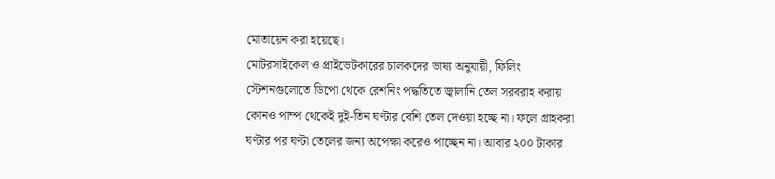মোতায়েন করা হয়েছে।
মোটরসাইকেল ও প্রাইভেটকারের চালকদের ভাষ্য অনুযায়ী, ফিলিং স্টেশনগুলোতে ডিপো থেকে রেশনিং পদ্ধতিতে জ্বালানি তেল সরবরাহ করায় কোনও পাম্প থেকেই দুই-তিন ঘণ্টার বেশি তেল দেওয়া হচ্ছে না। ফলে গ্রাহকরা ঘণ্টার পর ঘণ্টা তেলের জন্য অপেক্ষা করেও পাচ্ছেন না। আবার ২০০ টাকার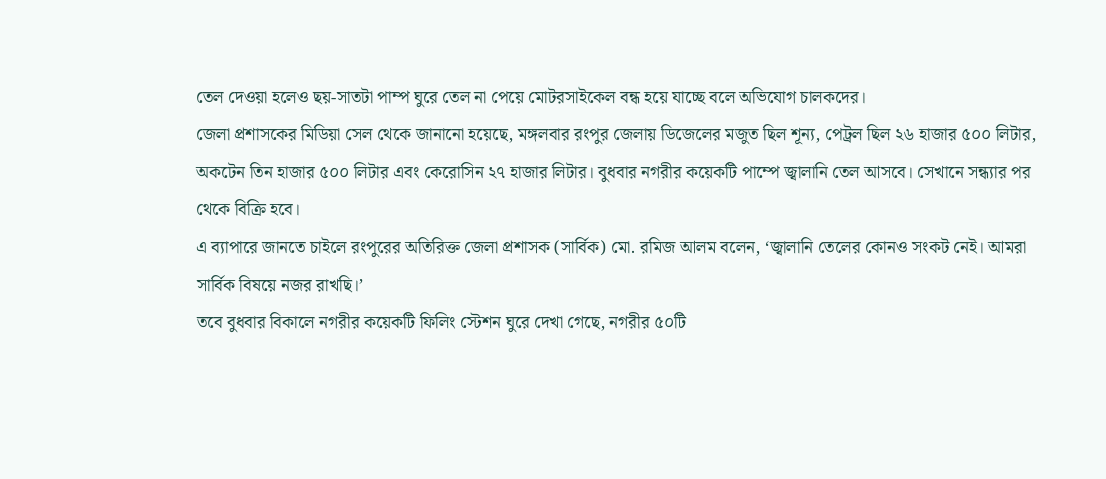তেল দেওয়া হলেও ছয়-সাতটা পাম্প ঘুরে তেল না পেয়ে মোটরসাইকেল বন্ধ হয়ে যাচ্ছে বলে অভিযোগ চালকদের।
জেলা প্রশাসকের মিডিয়া সেল থেকে জানানো হয়েছে, মঙ্গলবার রংপুর জেলায় ডিজেলের মজুত ছিল শূন্য, পেট্রল ছিল ২৬ হাজার ৫০০ লিটার, অকটেন তিন হাজার ৫০০ লিটার এবং কেরোসিন ২৭ হাজার লিটার। বুধবার নগরীর কয়েকটি পাম্পে জ্বালানি তেল আসবে। সেখানে সন্ধ্যার পর থেকে বিক্রি হবে।
এ ব্যাপারে জানতে চাইলে রংপুরের অতিরিক্ত জেলা প্রশাসক (সার্বিক) মো. রমিজ আলম বলেন, ‘জ্বালানি তেলের কোনও সংকট নেই। আমরা সার্বিক বিষয়ে নজর রাখছি।’
তবে বুধবার বিকালে নগরীর কয়েকটি ফিলিং স্টেশন ঘুরে দেখা গেছে, নগরীর ৫০টি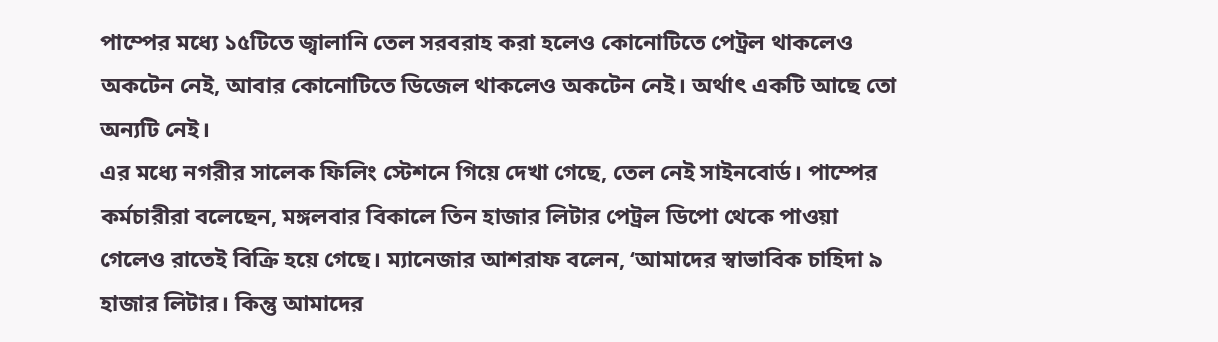পাম্পের মধ্যে ১৫টিতে জ্বালানি তেল সরবরাহ করা হলেও কোনোটিতে পেট্রল থাকলেও অকটেন নেই, আবার কোনোটিতে ডিজেল থাকলেও অকটেন নেই। অর্থাৎ একটি আছে তো অন্যটি নেই।
এর মধ্যে নগরীর সালেক ফিলিং স্টেশনে গিয়ে দেখা গেছে, তেল নেই সাইনবোর্ড। পাম্পের কর্মচারীরা বলেছেন, মঙ্গলবার বিকালে তিন হাজার লিটার পেট্রল ডিপো থেকে পাওয়া গেলেও রাতেই বিক্রি হয়ে গেছে। ম্যানেজার আশরাফ বলেন, ‘আমাদের স্বাভাবিক চাহিদা ৯ হাজার লিটার। কিন্তু আমাদের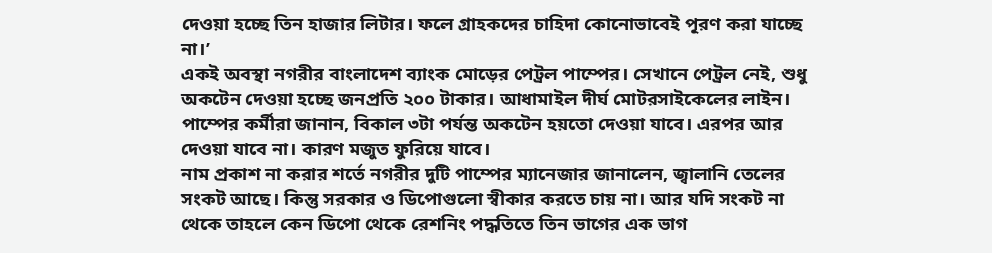দেওয়া হচ্ছে তিন হাজার লিটার। ফলে গ্রাহকদের চাহিদা কোনোভাবেই পূরণ করা যাচ্ছে না।’
একই অবস্থা নগরীর বাংলাদেশ ব্যাংক মোড়ের পেট্রল পাম্পের। সেখানে পেট্রল নেই, শুধু অকটেন দেওয়া হচ্ছে জনপ্রতি ২০০ টাকার। আধামাইল দীর্ঘ মোটরসাইকেলের লাইন। পাম্পের কর্মীরা জানান, বিকাল ৩টা পর্যন্ত অকটেন হয়তো দেওয়া যাবে। এরপর আর দেওয়া যাবে না। কারণ মজুত ফুরিয়ে যাবে।
নাম প্রকাশ না করার শর্তে নগরীর দুটি পাম্পের ম্যানেজার জানালেন, জ্বালানি তেলের সংকট আছে। কিন্তু সরকার ও ডিপোগুলো স্বীকার করতে চায় না। আর যদি সংকট না থেকে তাহলে কেন ডিপো থেকে রেশনিং পদ্ধতিতে তিন ভাগের এক ভাগ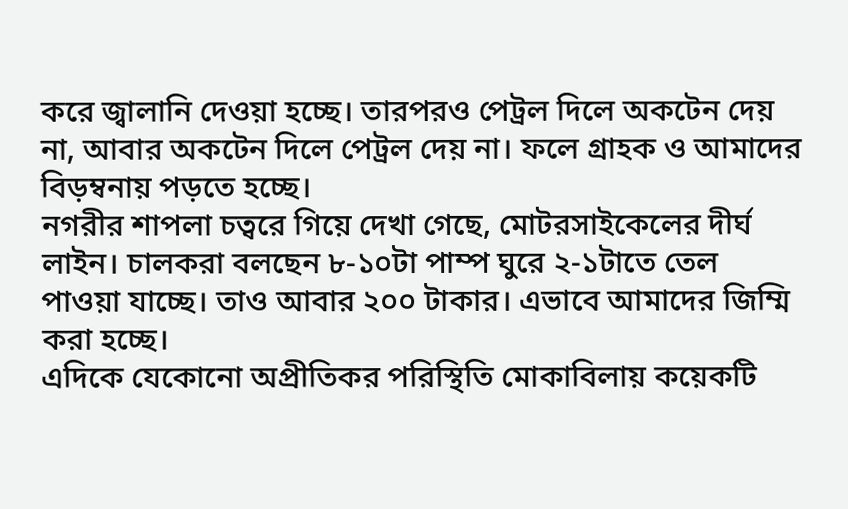করে জ্বালানি দেওয়া হচ্ছে। তারপরও পেট্রল দিলে অকটেন দেয় না, আবার অকটেন দিলে পেট্রল দেয় না। ফলে গ্রাহক ও আমাদের বিড়ম্বনায় পড়তে হচ্ছে।
নগরীর শাপলা চত্বরে গিয়ে দেখা গেছে, মোটরসাইকেলের দীর্ঘ লাইন। চালকরা বলছেন ৮-১০টা পাম্প ঘুরে ২-১টাতে তেল পাওয়া যাচ্ছে। তাও আবার ২০০ টাকার। এভাবে আমাদের জিম্মি করা হচ্ছে।
এদিকে যেকোনো অপ্রীতিকর পরিস্থিতি মোকাবিলায় কয়েকটি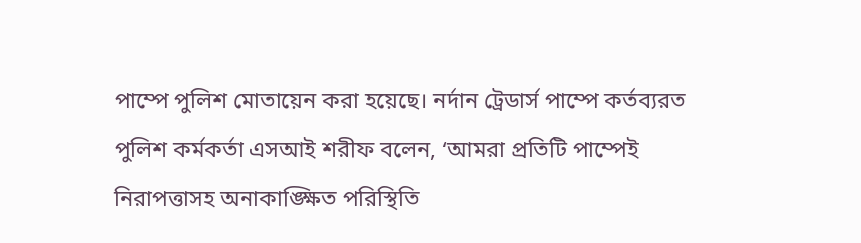পাম্পে পুলিশ মোতায়েন করা হয়েছে। নর্দান ট্রেডার্স পাম্পে কর্তব্যরত পুলিশ কর্মকর্তা এসআই শরীফ বলেন, ‘আমরা প্রতিটি পাম্পেই নিরাপত্তাসহ অনাকাঙ্ক্ষিত পরিস্থিতি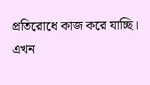প্রতিরোধে কাজ করে যাচ্ছি। এখন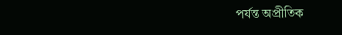পর্যন্ত অপ্রীতিক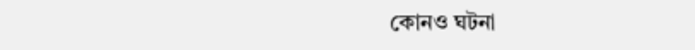কোনও ঘটনা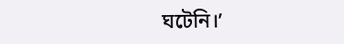ঘটেনি।’